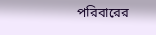পরিবারের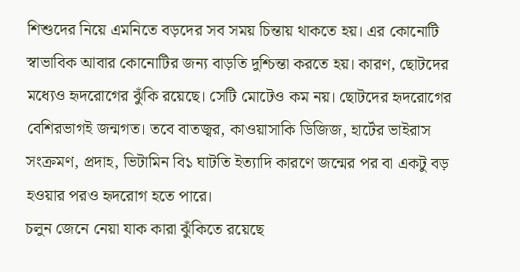শিশুদের নিয়ে এমনিতে বড়দের সব সময় চিন্তায় থাকতে হয়। এর কোনোটি স্বাভাবিক আবার কোনোটির জন্য বাড়তি দুশ্চিন্তা করতে হয়। কারণ, ছোটদের মধ্যেও হৃদরোগের ঝুঁকি রয়েছে। সেটি মোটেও কম নয়। ছোটদের হৃদরোগের বেশিরভাগই জন্মগত। তবে বাতজ্বর, কাওয়াসাকি ডিজিজ, হার্টের ভাইরাস সংক্রমণ, প্রদাহ, ভিটামিন বি১ ঘাটতি ইত্যাদি কারণে জন্মের পর বা একটু বড় হওয়ার পরও হৃদরোগ হতে পারে।
চলুন জেনে নেয়া যাক কারা ঝুঁকিতে রয়েছে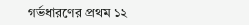গর্ভধারণের প্রথম ১২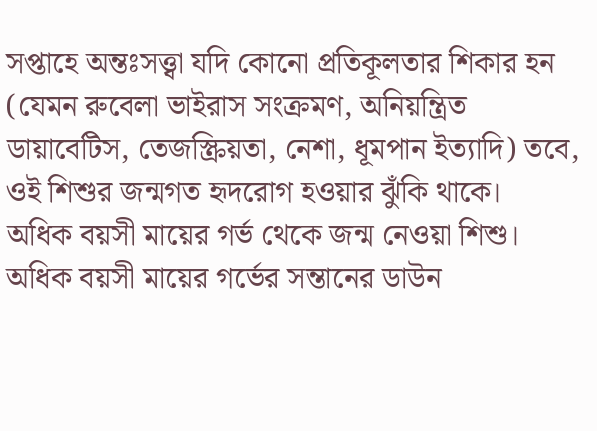সপ্তাহে অন্তঃসত্ত্বা যদি কোনো প্রতিকূলতার শিকার হন (যেমন রুবেলা ভাইরাস সংক্রমণ, অনিয়ন্ত্রিত ডায়াবেটিস, তেজস্ক্রিয়তা, নেশা, ধূমপান ইত্যাদি) তবে, ওই শিশুর জন্মগত হৃদরোগ হওয়ার ঝুঁকি থাকে।
অধিক বয়সী মায়ের গর্ভ থেকে জন্ম নেওয়া শিশু। অধিক বয়সী মায়ের গর্ভের সন্তানের ডাউন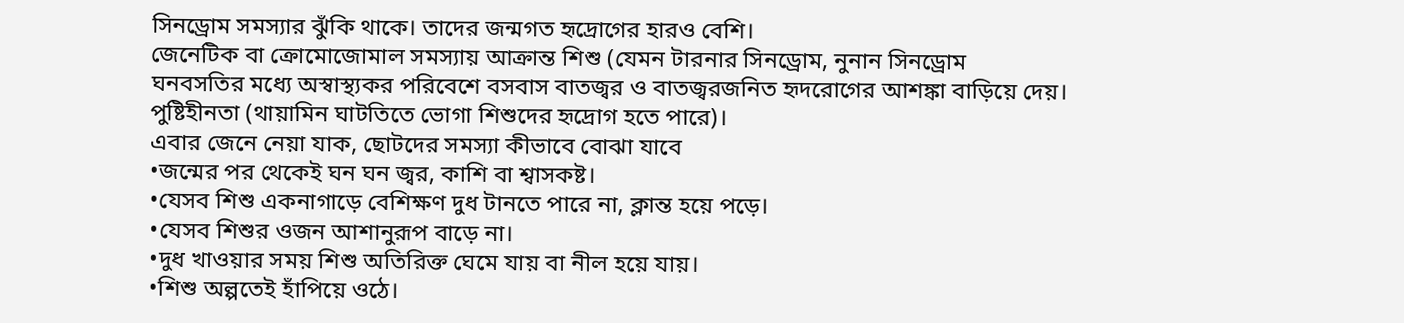সিনড্রোম সমস্যার ঝুঁকি থাকে। তাদের জন্মগত হৃদ্রোগের হারও বেশি।
জেনেটিক বা ক্রোমোজোমাল সমস্যায় আক্রান্ত শিশু (যেমন টারনার সিনড্রোম, নুনান সিনড্রোম
ঘনবসতির মধ্যে অস্বাস্থ্যকর পরিবেশে বসবাস বাতজ্বর ও বাতজ্বরজনিত হৃদরোগের আশঙ্কা বাড়িয়ে দেয়।
পুষ্টিহীনতা (থায়ামিন ঘাটতিতে ভোগা শিশুদের হৃদ্রোগ হতে পারে)।
এবার জেনে নেয়া যাক, ছোটদের সমস্যা কীভাবে বোঝা যাবে
•জন্মের পর থেকেই ঘন ঘন জ্বর, কাশি বা শ্বাসকষ্ট।
•যেসব শিশু একনাগাড়ে বেশিক্ষণ দুধ টানতে পারে না, ক্লান্ত হয়ে পড়ে।
•যেসব শিশুর ওজন আশানুরূপ বাড়ে না।
•দুধ খাওয়ার সময় শিশু অতিরিক্ত ঘেমে যায় বা নীল হয়ে যায়।
•শিশু অল্পতেই হাঁপিয়ে ওঠে।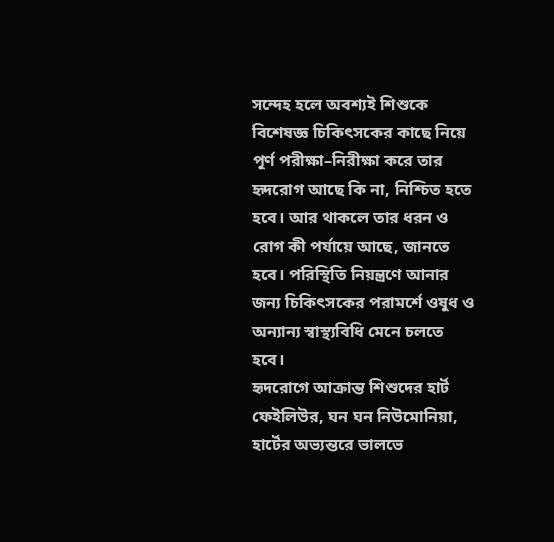সন্দেহ হলে অবশ্যই শিশুকে বিশেষজ্ঞ চিকিৎসকের কাছে নিয়ে পূর্ণ পরীক্ষা–নিরীক্ষা করে তার হৃদরোগ আছে কি না, নিশ্চিত হতে হবে। আর থাকলে তার ধরন ও রোগ কী পর্যায়ে আছে, জানতে হবে। পরিস্থিতি নিয়ন্ত্রণে আনার জন্য চিকিৎসকের পরামর্শে ওষুধ ও অন্যান্য স্বাস্থ্যবিধি মেনে চলতে হবে।
হৃদরোগে আক্রান্ত শিশুদের হার্ট ফেইলিউর, ঘন ঘন নিউমোনিয়া, হার্টের অভ্যন্তরে ভালভে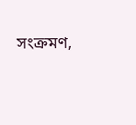সংক্রমণ,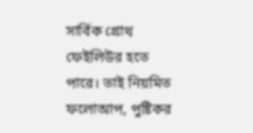সার্বিক গ্রোথ ফেইলিউর হতে পারে। তাই নিয়মিত ফলোআপ, পুষ্টিকর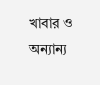খাবার ও অন্যান্য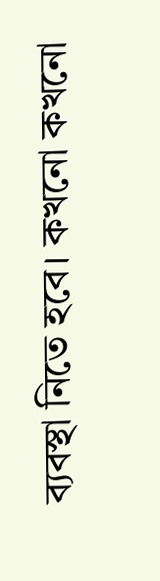ব্যবস্থা নিতে হবে। কখনো কখনো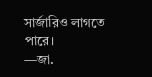সার্জারিও লাগতে পারে।
—জা.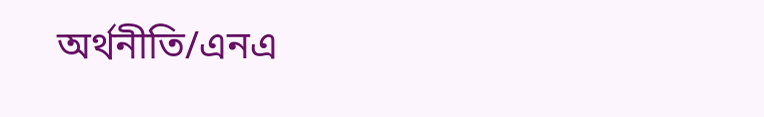অর্থনীতি/এনএ